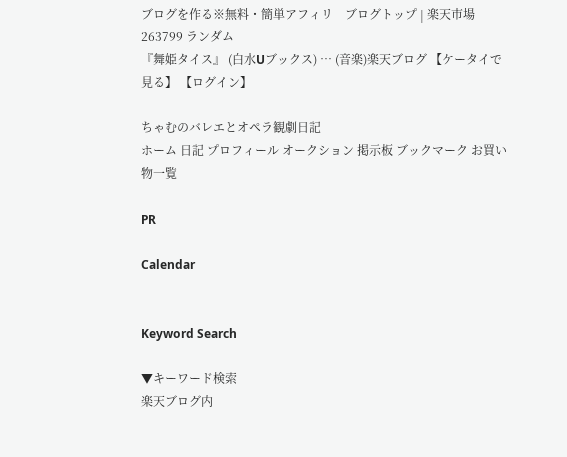ブログを作る※無料・簡単アフィリ    ブログトップ | 楽天市場
263799 ランダム
『舞姫タイス』 (白水Uブックス) … (音楽)楽天ブログ 【ケータイで見る】 【ログイン】

ちゃむのバレエとオペラ観劇日記
ホーム 日記 プロフィール オークション 掲示板 ブックマーク お買い物一覧

PR

Calendar


Keyword Search

▼キーワード検索
楽天ブログ内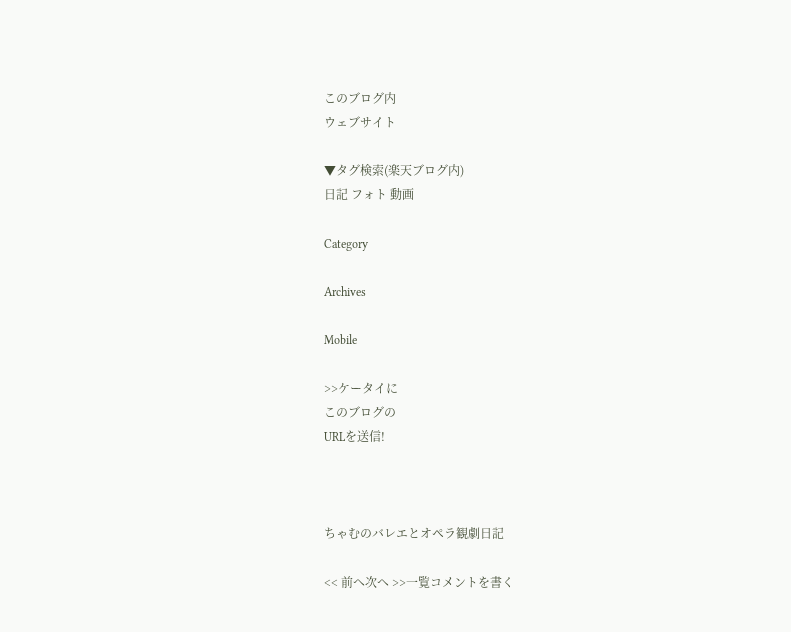このブログ内
ウェブサイト

▼タグ検索(楽天ブログ内)
日記 フォト 動画

Category

Archives

Mobile

>>ケータイに
このブログの
URLを送信!



ちゃむのバレエとオペラ観劇日記

<< 前へ次へ >>一覧コメントを書く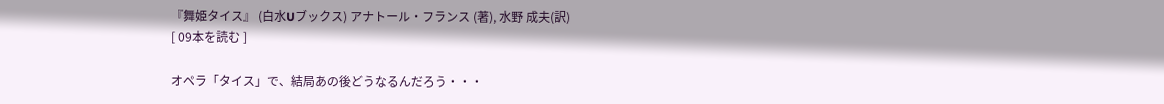『舞姫タイス』 (白水Uブックス) アナトール・フランス (著), 水野 成夫(訳)
[ 09本を読む ]

オペラ「タイス」で、結局あの後どうなるんだろう・・・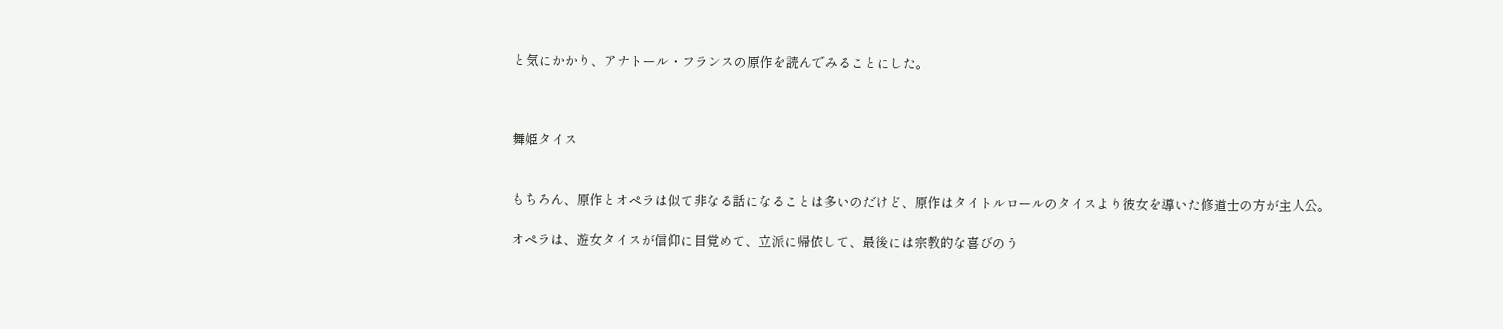と気にかかり、アナトール・フランスの原作を読んでみることにした。



舞姫タイス


もちろん、原作とオペラは似て非なる話になることは多いのだけど、原作はタイトルロールのタイスより彼女を導いた修道士の方が主人公。

オペラは、遊女タイスが信仰に目覚めて、立派に帰依して、最後には宗教的な喜びのう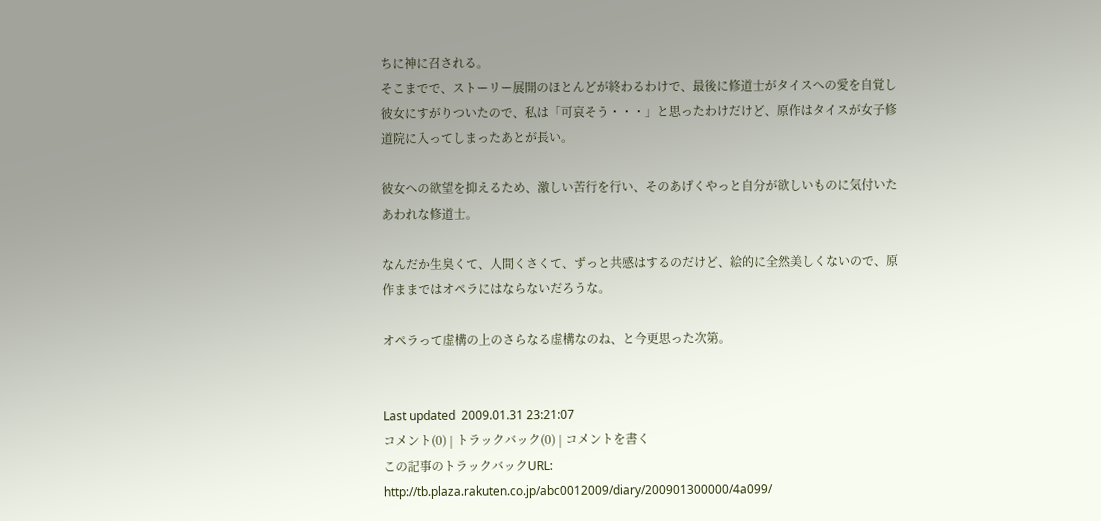ちに神に召される。
そこまでで、ストーリー展開のほとんどが終わるわけで、最後に修道士がタイスへの愛を自覚し彼女にすがりついたので、私は「可哀そう・・・」と思ったわけだけど、原作はタイスが女子修道院に入ってしまったあとが長い。

彼女への欲望を抑えるため、激しい苦行を行い、そのあげくやっと自分が欲しいものに気付いたあわれな修道士。

なんだか生臭くて、人間くさくて、ずっと共感はするのだけど、絵的に全然美しくないので、原作ままではオペラにはならないだろうな。

オペラって虚構の上のさらなる虚構なのね、と今更思った次第。


Last updated  2009.01.31 23:21:07
コメント(0) | トラックバック(0) | コメントを書く
この記事のトラックバックURL:
http://tb.plaza.rakuten.co.jp/abc0012009/diary/200901300000/4a099/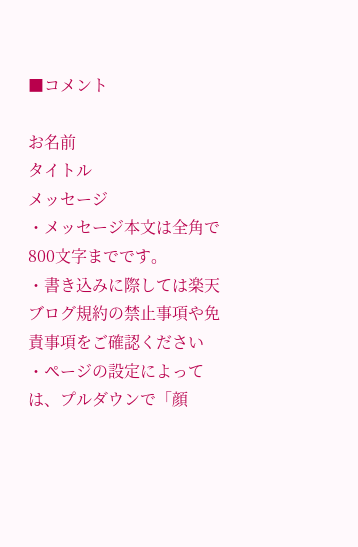■コメント

お名前
タイトル
メッセージ
・メッセージ本文は全角で800文字までです。
・書き込みに際しては楽天ブログ規約の禁止事項や免責事項をご確認ください
・ページの設定によっては、プルダウンで「顔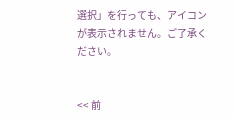選択」を行っても、アイコンが表示されません。ご了承ください。


<< 前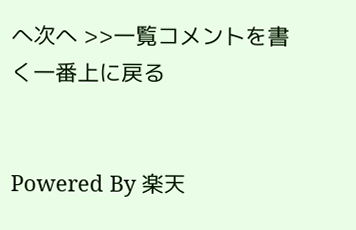へ次へ >>一覧コメントを書く一番上に戻る


Powered By 楽天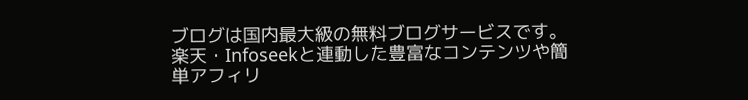ブログは国内最大級の無料ブログサービスです。楽天・Infoseekと連動した豊富なコンテンツや簡単アフィリ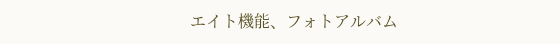エイト機能、フォトアルバム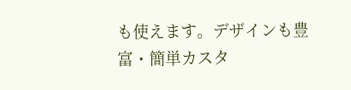も使えます。デザインも豊富・簡単カスタ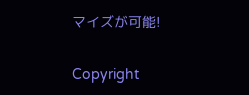マイズが可能!

Copyright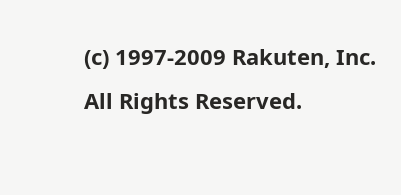(c) 1997-2009 Rakuten, Inc. All Rights Reserved.